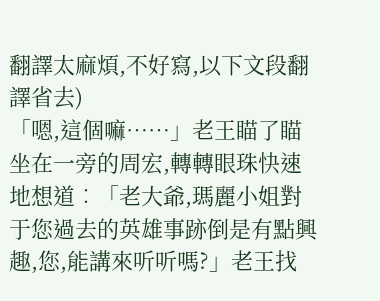翻譯太麻煩,不好寫,以下文段翻譯省去)
「嗯,這個嘛……」老王瞄了瞄坐在一旁的周宏,轉轉眼珠快速地想道︰「老大爺,瑪麗小姐對于您過去的英雄事跡倒是有點興趣,您,能講來听听嗎?」老王找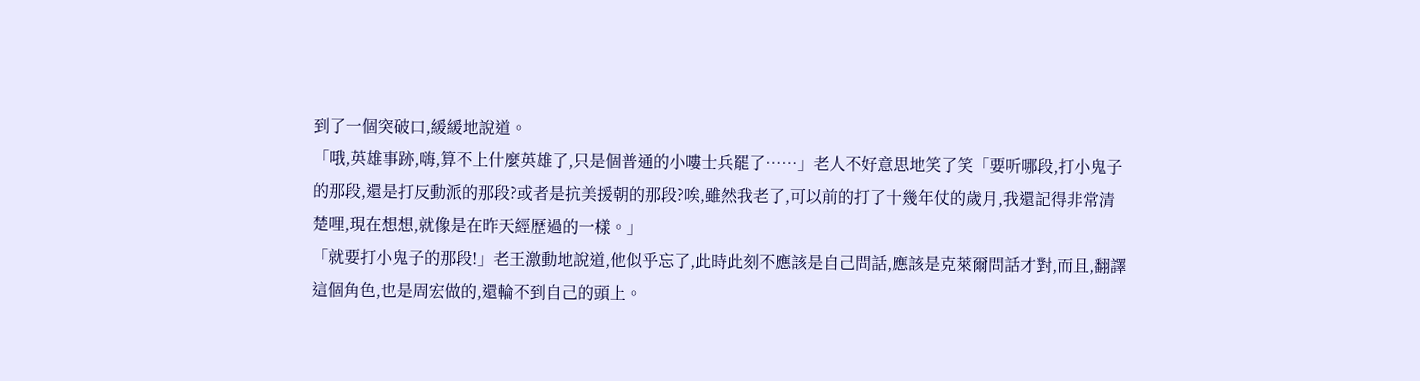到了一個突破口,緩緩地說道。
「哦,英雄事跡,嗨,算不上什麼英雄了,只是個普通的小嘍士兵罷了……」老人不好意思地笑了笑「要听哪段,打小鬼子的那段,還是打反動派的那段?或者是抗美援朝的那段?唉,雖然我老了,可以前的打了十幾年仗的歲月,我還記得非常清楚哩,現在想想,就像是在昨天經歷過的一樣。」
「就要打小鬼子的那段!」老王激動地說道,他似乎忘了,此時此刻不應該是自己問話,應該是克萊爾問話才對,而且,翻譯這個角色,也是周宏做的,還輪不到自己的頭上。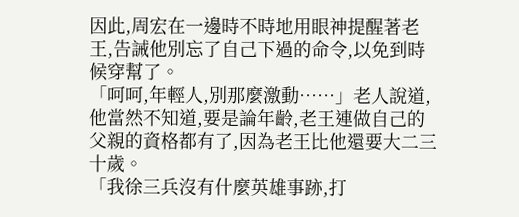因此,周宏在一邊時不時地用眼神提醒著老王,告誡他別忘了自己下過的命令,以免到時候穿幫了。
「呵呵,年輕人,別那麼激動……」老人說道,他當然不知道,要是論年齡,老王連做自己的父親的資格都有了,因為老王比他還要大二三十歲。
「我徐三兵沒有什麼英雄事跡,打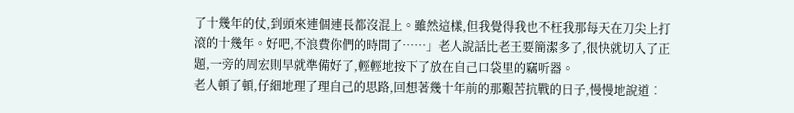了十幾年的仗,到頭來連個連長都沒混上。雖然這樣,但我覺得我也不枉我那每天在刀尖上打滾的十幾年。好吧,不浪費你們的時間了……」老人說話比老王要簡潔多了,很快就切入了正題,一旁的周宏則早就準備好了,輕輕地按下了放在自己口袋里的竊听器。
老人頓了頓,仔細地理了理自己的思路,回想著幾十年前的那艱苦抗戰的日子,慢慢地說道︰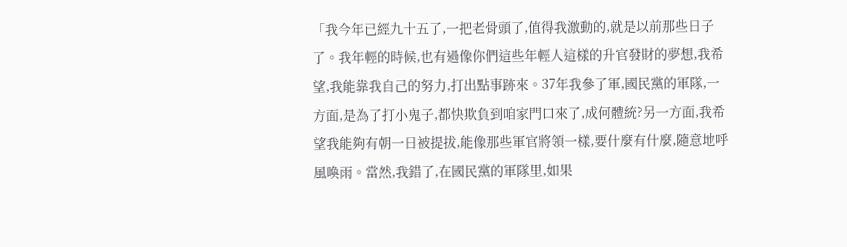「我今年已經九十五了,一把老骨頭了,值得我激動的,就是以前那些日子了。我年輕的時候,也有過像你們這些年輕人這樣的升官發財的夢想,我希望,我能靠我自己的努力,打出點事跡來。37年我參了軍,國民黨的軍隊,一方面,是為了打小鬼子,都快欺負到咱家門口來了,成何體統?另一方面,我希望我能夠有朝一日被提拔,能像那些軍官將領一樣,要什麼有什麼,隨意地呼風喚雨。當然,我錯了,在國民黨的軍隊里,如果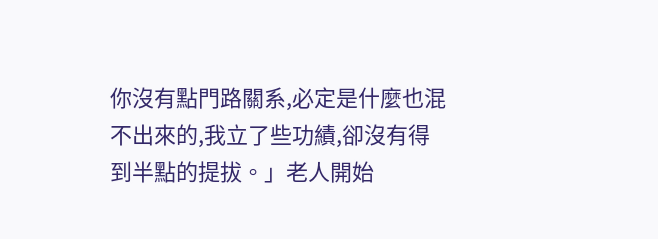你沒有點門路關系,必定是什麼也混不出來的,我立了些功績,卻沒有得到半點的提拔。」老人開始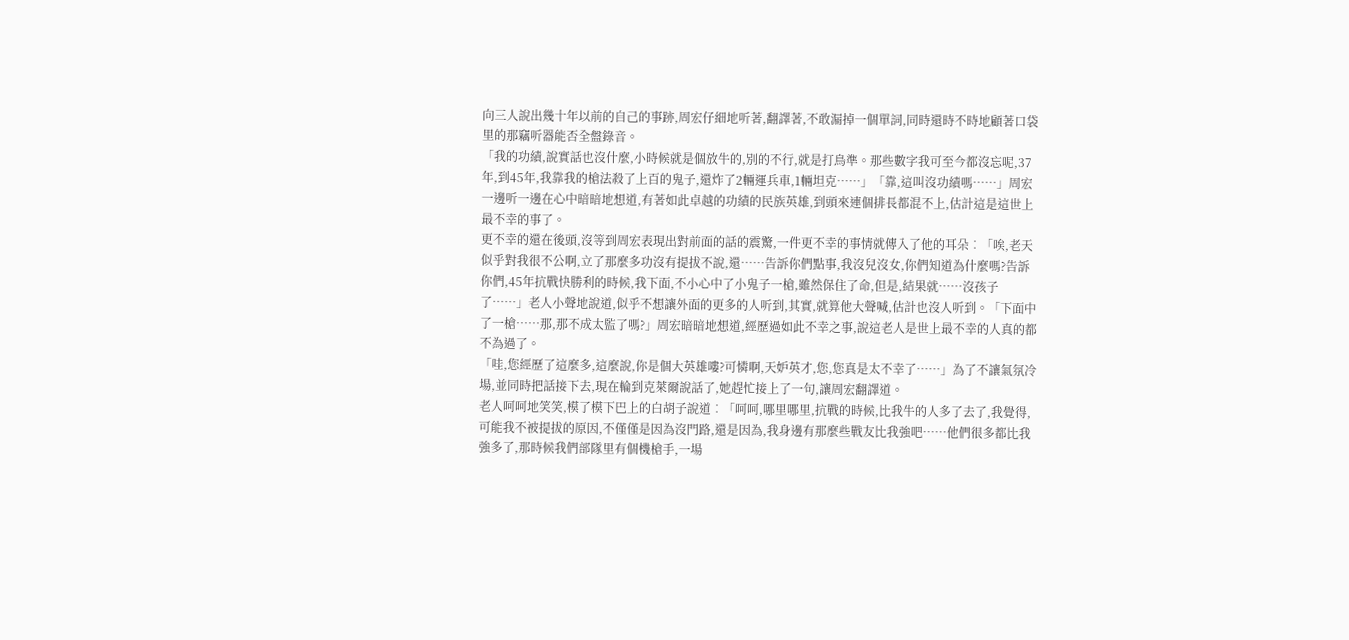向三人說出幾十年以前的自己的事跡,周宏仔細地听著,翻譯著,不敢漏掉一個單詞,同時還時不時地顧著口袋里的那竊听器能否全盤錄音。
「我的功績,說實話也沒什麼,小時候就是個放牛的,別的不行,就是打鳥準。那些數字我可至今都沒忘呢,37年,到45年,我靠我的槍法殺了上百的鬼子,還炸了2輛運兵車,1輛坦克……」「靠,這叫沒功績嗎……」周宏一邊听一邊在心中暗暗地想道,有著如此卓越的功績的民族英雄,到頭來連個排長都混不上,估計這是這世上最不幸的事了。
更不幸的還在後頭,沒等到周宏表現出對前面的話的震驚,一件更不幸的事情就傳入了他的耳朵︰「唉,老天似乎對我很不公啊,立了那麼多功沒有提拔不說,還……告訴你們點事,我沒兒沒女,你們知道為什麼嗎?告訴你們,45年抗戰快勝利的時候,我下面,不小心中了小鬼子一槍,雖然保住了命,但是,結果就……沒孩子了……」老人小聲地說道,似乎不想讓外面的更多的人听到,其實,就算他大聲喊,估計也沒人听到。「下面中了一槍……那,那不成太監了嗎?」周宏暗暗地想道,經歷過如此不幸之事,說這老人是世上最不幸的人真的都不為過了。
「哇,您經歷了這麼多,這麼說,你是個大英雄嘍?可憐啊,天妒英才,您,您真是太不幸了……」為了不讓氣氛冷場,並同時把話接下去,現在輪到克萊爾說話了,她趕忙接上了一句,讓周宏翻譯道。
老人呵呵地笑笑,模了模下巴上的白胡子說道︰「呵呵,哪里哪里,抗戰的時候,比我牛的人多了去了,我覺得,可能我不被提拔的原因,不僅僅是因為沒門路,還是因為,我身邊有那麼些戰友比我強吧……他們很多都比我強多了,那時候我們部隊里有個機槍手,一場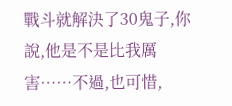戰斗就解決了30鬼子,你說,他是不是比我厲害……不過,也可惜,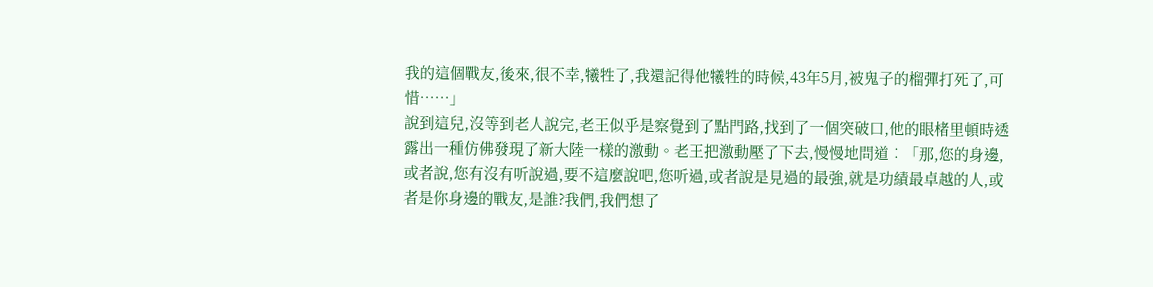我的這個戰友,後來,很不幸,犧牲了,我還記得他犧牲的時候,43年5月,被鬼子的榴彈打死了,可惜……」
說到這兒,沒等到老人說完,老王似乎是察覺到了點門路,找到了一個突破口,他的眼楮里頓時透露出一種仿佛發現了新大陸一樣的激動。老王把激動壓了下去,慢慢地問道︰「那,您的身邊,或者說,您有沒有听說過,要不這麼說吧,您听過,或者說是見過的最強,就是功績最卓越的人,或者是你身邊的戰友,是誰?我們,我們想了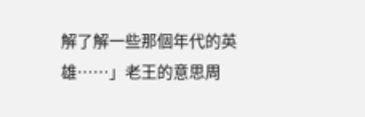解了解一些那個年代的英雄……」老王的意思周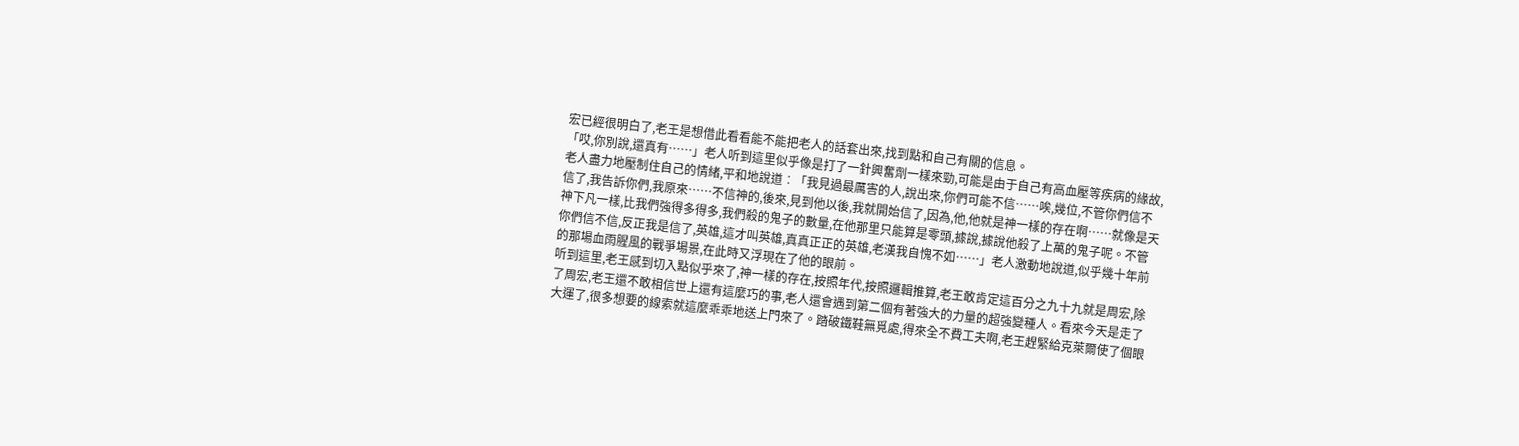宏已經很明白了,老王是想借此看看能不能把老人的話套出來,找到點和自己有關的信息。
「哎,你別說,還真有……」老人听到這里似乎像是打了一針興奮劑一樣來勁,可能是由于自己有高血壓等疾病的緣故,老人盡力地壓制住自己的情緒,平和地說道︰「我見過最厲害的人,說出來,你們可能不信……唉,幾位,不管你們信不信了,我告訴你們,我原來……不信神的,後來,見到他以後,我就開始信了,因為,他,他就是神一樣的存在啊……就像是天神下凡一樣,比我們強得多得多,我們殺的鬼子的數量,在他那里只能算是零頭,據說,據說他殺了上萬的鬼子呢。不管你們信不信,反正我是信了,英雄,這才叫英雄,真真正正的英雄,老漢我自愧不如……」老人激動地說道,似乎幾十年前的那場血雨腥風的戰爭場景,在此時又浮現在了他的眼前。
听到這里,老王感到切入點似乎來了,神一樣的存在,按照年代,按照邏輯推算,老王敢肯定這百分之九十九就是周宏,除了周宏,老王還不敢相信世上還有這麼巧的事,老人還會遇到第二個有著強大的力量的超強變種人。看來今天是走了大運了,很多想要的線索就這麼乖乖地送上門來了。踏破鐵鞋無覓處,得來全不費工夫啊,老王趕緊給克萊爾使了個眼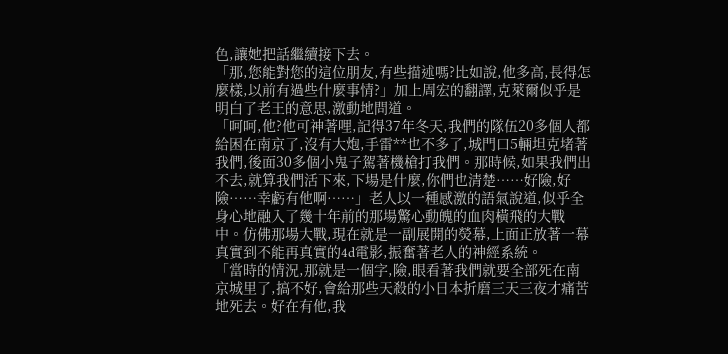色,讓她把話繼續接下去。
「那,您能對您的這位朋友,有些描述嗎?比如說,他多高,長得怎麼樣,以前有過些什麼事情?」加上周宏的翻譯,克萊爾似乎是明白了老王的意思,激動地問道。
「呵呵,他?他可神著哩,記得37年冬天,我們的隊伍20多個人都給困在南京了,沒有大炮,手雷**也不多了,城門口5輛坦克堵著我們,後面30多個小鬼子駕著機槍打我們。那時候,如果我們出不去,就算我們活下來,下場是什麼,你們也清楚……好險,好險……幸虧有他啊……」老人以一種感激的語氣說道,似乎全身心地融入了幾十年前的那場驚心動魄的血肉橫飛的大戰中。仿佛那場大戰,現在就是一副展開的熒幕,上面正放著一幕真實到不能再真實的4d電影,振奮著老人的神經系統。
「當時的情況,那就是一個字,險,眼看著我們就要全部死在南京城里了,搞不好,會給那些天殺的小日本折磨三天三夜才痛苦地死去。好在有他,我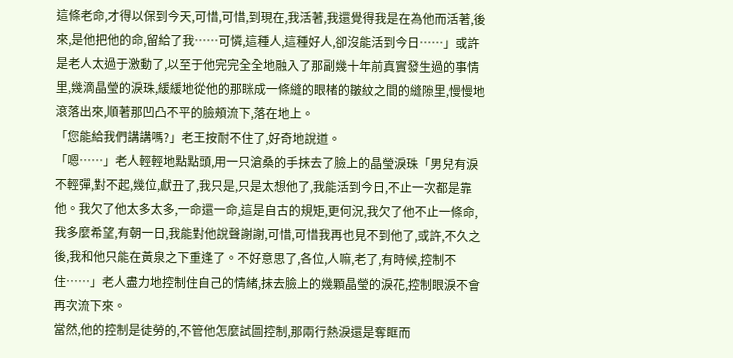這條老命,才得以保到今天,可惜,可惜,到現在,我活著,我還覺得我是在為他而活著,後來,是他把他的命,留給了我……可憐,這種人,這種好人,卻沒能活到今日……」或許是老人太過于激動了,以至于他完完全全地融入了那副幾十年前真實發生過的事情里,幾滴晶瑩的淚珠,緩緩地從他的那眯成一條縫的眼楮的皺紋之間的縫隙里,慢慢地滾落出來,順著那凹凸不平的臉頰流下,落在地上。
「您能給我們講講嗎?」老王按耐不住了,好奇地說道。
「嗯……」老人輕輕地點點頭,用一只滄桑的手抹去了臉上的晶瑩淚珠「男兒有淚不輕彈,對不起,幾位,獻丑了,我只是,只是太想他了,我能活到今日,不止一次都是靠他。我欠了他太多太多,一命還一命,這是自古的規矩,更何況,我欠了他不止一條命,我多麼希望,有朝一日,我能對他說聲謝謝,可惜,可惜我再也見不到他了,或許,不久之後,我和他只能在黃泉之下重逢了。不好意思了,各位,人嘛,老了,有時候,控制不住……」老人盡力地控制住自己的情緒,抹去臉上的幾顆晶瑩的淚花,控制眼淚不會再次流下來。
當然,他的控制是徒勞的,不管他怎麼試圖控制,那兩行熱淚還是奪眶而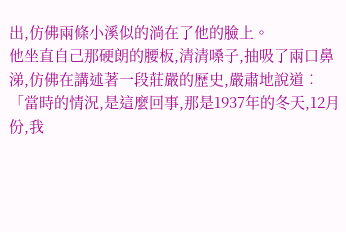出,仿佛兩條小溪似的淌在了他的臉上。
他坐直自己那硬朗的腰板,清清嗓子,抽吸了兩口鼻涕,仿佛在講述著一段莊嚴的歷史,嚴肅地說道︰「當時的情況,是這麼回事,那是1937年的冬天,12月份,我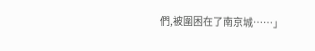們,被圍困在了南京城……」